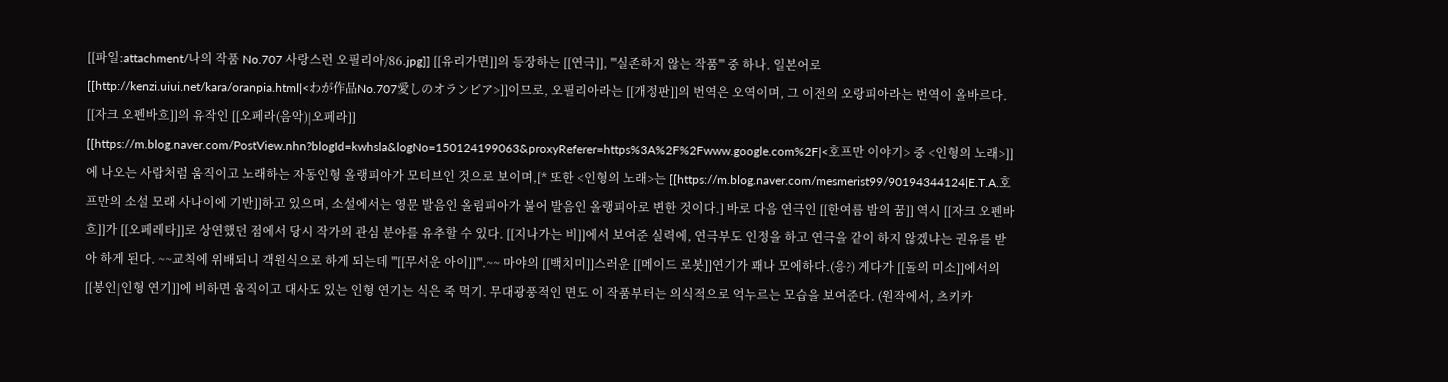[[파일:attachment/나의 작품 No.707 사랑스런 오필리아/86.jpg]] [[유리가면]]의 등장하는 [[연극]], '''실존하지 않는 작품''' 중 하나. 일본어로 [[http://kenzi.uiui.net/kara/oranpia.html|<わが作品No.707愛しのオランピア>]]이므로, 오필리아라는 [[개정판]]의 번역은 오역이며, 그 이전의 오랑피아라는 번역이 올바르다. [[자크 오펜바흐]]의 유작인 [[오페라(음악)|오페라]] [[https://m.blog.naver.com/PostView.nhn?blogId=kwhsla&logNo=150124199063&proxyReferer=https%3A%2F%2Fwww.google.com%2F|<호프만 이야기> 중 <인형의 노래>]]에 나오는 사람처럼 움직이고 노래하는 자동인형 올랭피아가 모티브인 것으로 보이며,[* 또한 <인형의 노래>는 [[https://m.blog.naver.com/mesmerist99/90194344124|E.T.A.호프만의 소설 모래 사나이에 기반]]하고 있으며, 소설에서는 영문 발음인 올림피아가 불어 발음인 올랭피아로 변한 것이다.] 바로 다음 연극인 [[한여름 밤의 꿈]] 역시 [[자크 오펜바흐]]가 [[오페레타]]로 상연했던 점에서 당시 작가의 관심 분야를 유추할 수 있다. [[지나가는 비]]에서 보여준 실력에, 연극부도 인정을 하고 연극을 같이 하지 않겠냐는 권유를 받아 하게 된다. ~~교칙에 위배되니 객원식으로 하게 되는데 '''[[무서운 아이]]'''.~~ 마야의 [[백치미]]스러운 [[메이드 로봇]]연기가 꽤나 모에하다.(응?) 게다가 [[돌의 미소]]에서의 [[봉인|인형 연기]]에 비하면 움직이고 대사도 있는 인형 연기는 식은 죽 먹기. 무대광풍적인 면도 이 작품부터는 의식적으로 억누르는 모습을 보여준다. (원작에서, 츠키카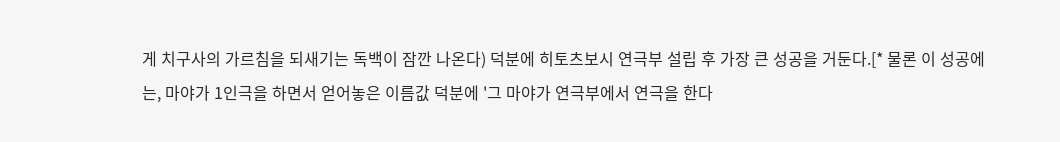게 치구사의 가르침을 되새기는 독백이 잠깐 나온다) 덕분에 히토츠보시 연극부 설립 후 가장 큰 성공을 거둔다.[* 물론 이 성공에는, 마야가 1인극을 하면서 얻어놓은 이름값 덕분에 '그 마야가 연극부에서 연극을 한다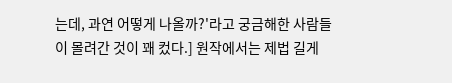는데, 과연 어떻게 나올까?'라고 궁금해한 사람들이 몰려간 것이 꽤 컸다.] 원작에서는 제법 길게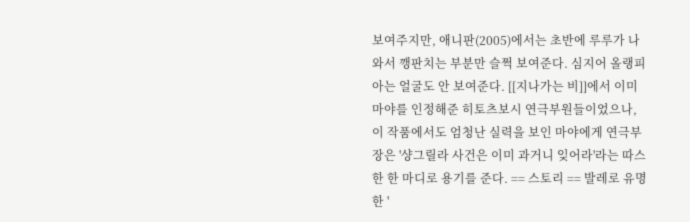보여주지만, 애니판(2005)에서는 초반에 루루가 나와서 깽판치는 부분만 슬쩍 보여준다. 심지어 올랭피아는 얼굴도 안 보여준다. [[지나가는 비]]에서 이미 마야를 인정해준 히토츠보시 연극부원들이었으나, 이 작품에서도 엄청난 실력을 보인 마야에게 연극부장은 '샹그릴라 사건은 이미 과거니 잊어라'라는 따스한 한 마디로 용기를 준다. == 스토리 == 발레로 유명한 '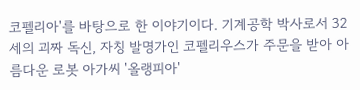코펠리아'를 바탕으로 한 이야기이다. 기계공학 박사로서 32세의 괴짜 독신, 자칭 발명가인 코펠리우스가 주문을 받아 아름다운 로봇 아가씨 '올랭피아'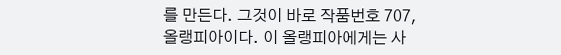를 만든다. 그것이 바로 작품번호 707, 올랭피아이다. 이 올랭피아에게는 사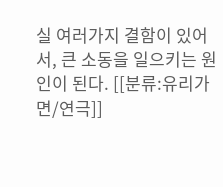실 여러가지 결함이 있어서, 큰 소동을 일으키는 원인이 된다. [[분류:유리가면/연극]]